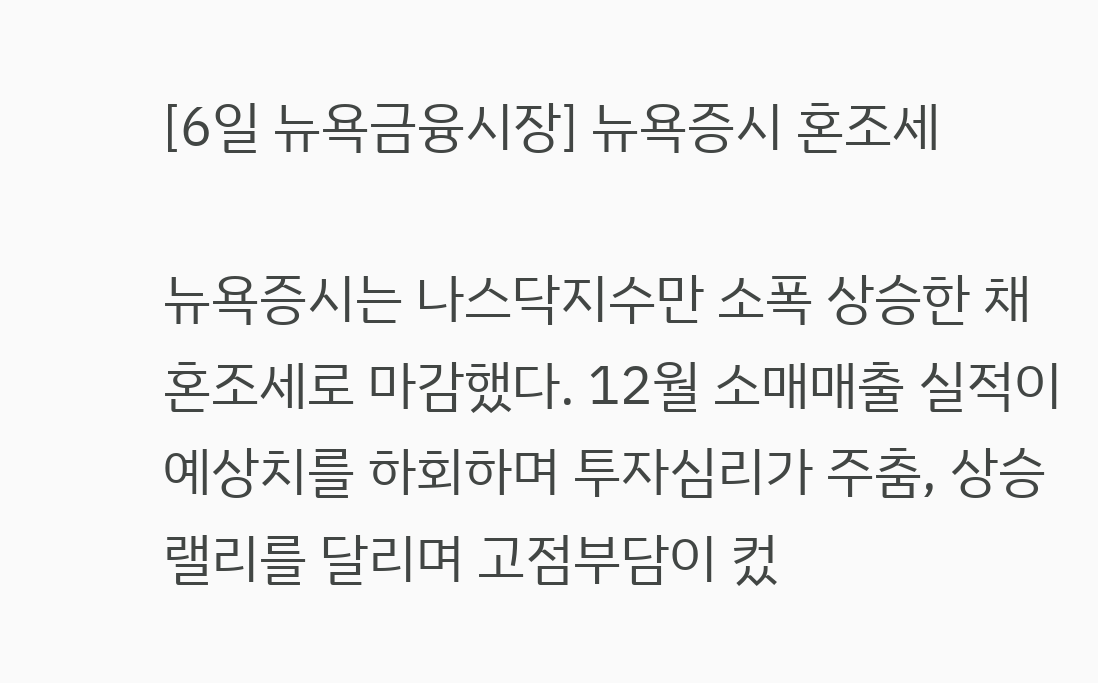[6일 뉴욕금융시장] 뉴욕증시 혼조세

뉴욕증시는 나스닥지수만 소폭 상승한 채 혼조세로 마감했다. 12월 소매매출 실적이 예상치를 하회하며 투자심리가 주춤, 상승랠리를 달리며 고점부담이 컸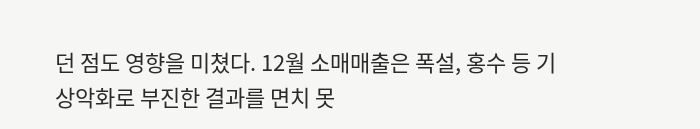던 점도 영향을 미쳤다. 12월 소매매출은 폭설, 홍수 등 기상악화로 부진한 결과를 면치 못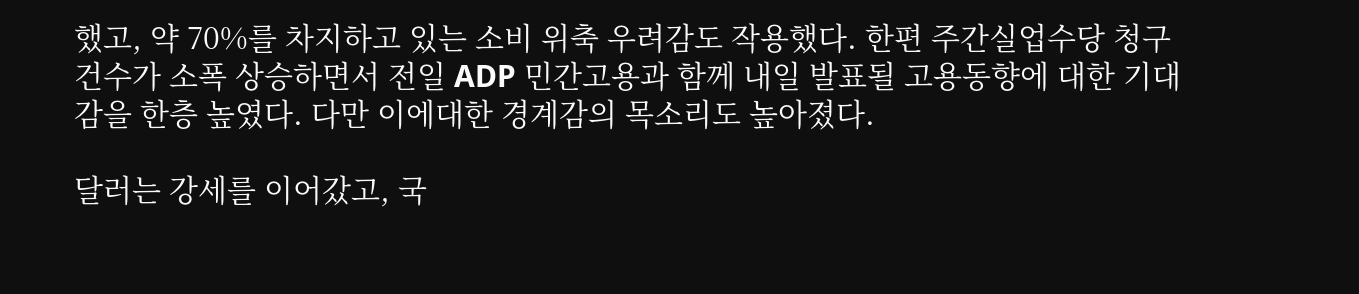했고, 약 70%를 차지하고 있는 소비 위축 우려감도 작용했다. 한편 주간실업수당 청구건수가 소폭 상승하면서 전일 ADP 민간고용과 함께 내일 발표될 고용동향에 대한 기대감을 한층 높였다. 다만 이에대한 경계감의 목소리도 높아졌다.

달러는 강세를 이어갔고, 국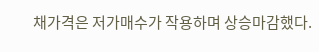채가격은 저가매수가 작용하며 상승마감했다.